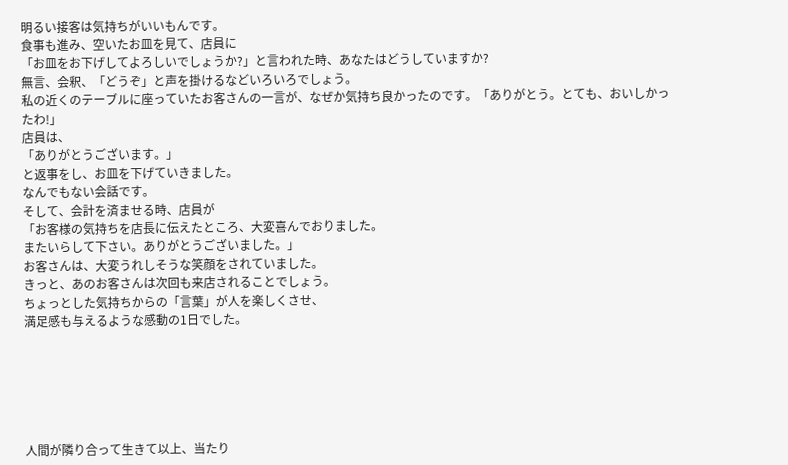明るい接客は気持ちがいいもんです。
食事も進み、空いたお皿を見て、店員に
「お皿をお下げしてよろしいでしょうか?」と言われた時、あなたはどうしていますか?
無言、会釈、「どうぞ」と声を掛けるなどいろいろでしょう。
私の近くのテーブルに座っていたお客さんの一言が、なぜか気持ち良かったのです。「ありがとう。とても、おいしかったわ!」
店員は、
「ありがとうございます。」
と返事をし、お皿を下げていきました。
なんでもない会話です。
そして、会計を済ませる時、店員が
「お客様の気持ちを店長に伝えたところ、大変喜んでおりました。
またいらして下さい。ありがとうございました。」
お客さんは、大変うれしそうな笑顔をされていました。
きっと、あのお客さんは次回も来店されることでしょう。
ちょっとした気持ちからの「言葉」が人を楽しくさせ、
満足感も与えるような感動の1日でした。






人間が隣り合って生きて以上、当たり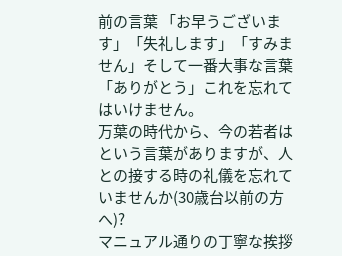前の言葉 「お早うございます」「失礼します」「すみません」そして一番大事な言葉「ありがとう」これを忘れてはいけません。
万葉の時代から、今の若者は という言葉がありますが、人との接する時の礼儀を忘れていませんか(30歳台以前の方へ)?
マニュアル通りの丁寧な挨拶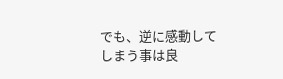でも、逆に感動してしまう事は良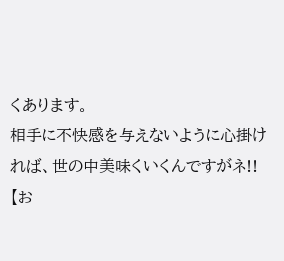くあります。
相手に不快感を与えないように心掛ければ、世の中美味くいくんですがネ!!
【お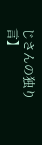じさんの独り言】